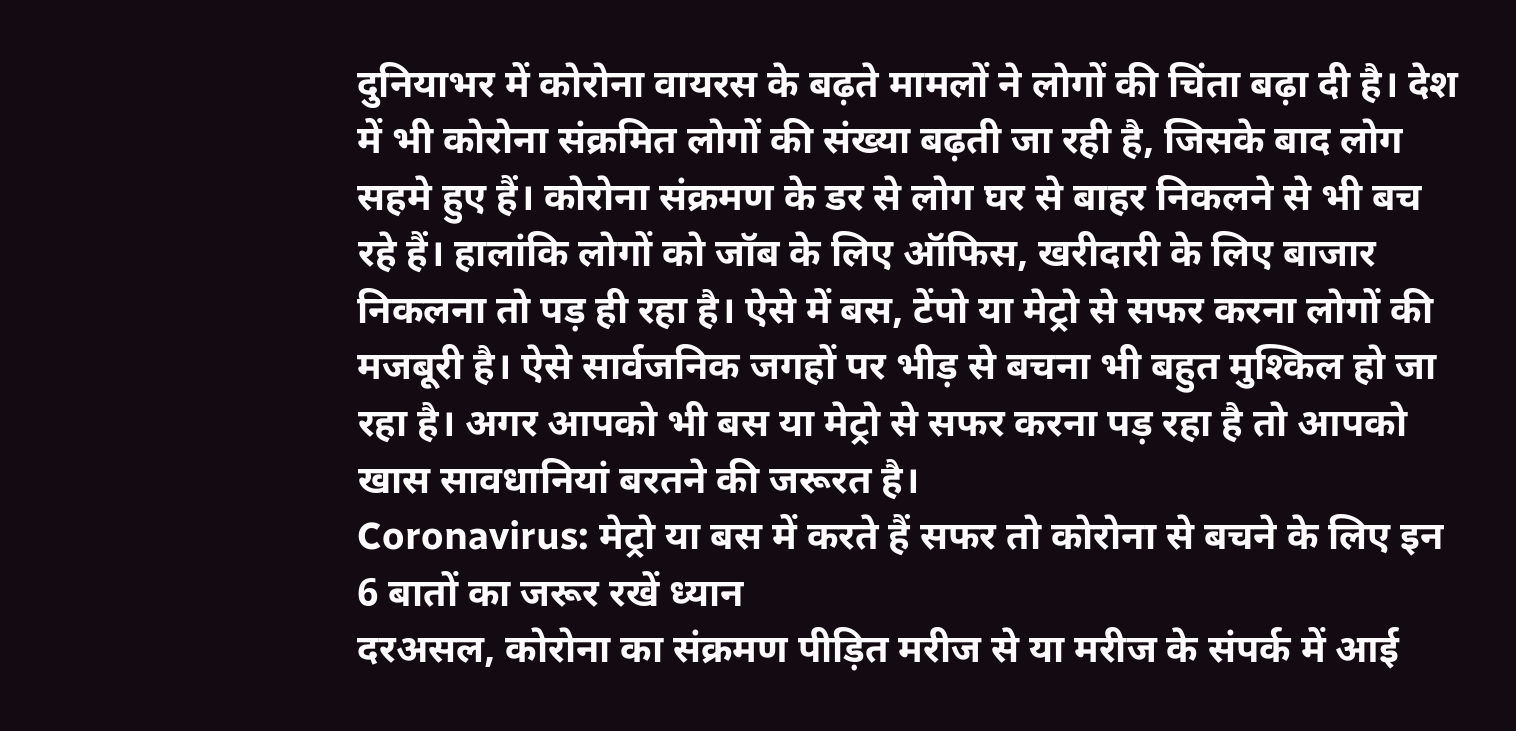दुनियाभर में कोरोना वायरस के बढ़ते मामलों ने लोगों की चिंता बढ़ा दी है। देश में भी कोरोना संक्रमित लोगों की संख्या बढ़ती जा रही है, जिसके बाद लोग सहमे हुए हैं। कोरोना संक्रमण के डर से लोग घर से बाहर निकलने से भी बच रहे हैं। हालांकि लोगों को जॉब के लिए ऑफिस, खरीदारी के लिए बाजार निकलना तो पड़ ही रहा है। ऐसे में बस, टेंपो या मेट्रो से सफर करना लोगों की मजबूरी है। ऐसे सार्वजनिक जगहों पर भीड़ से बचना भी बहुत मुश्किल हो जा रहा है। अगर आपको भी बस या मेट्रो से सफर करना पड़ रहा है तो आपको खास सावधानियां बरतने की जरूरत है।
Coronavirus: मेट्रो या बस में करते हैं सफर तो कोरोना से बचने के लिए इन 6 बातों का जरूर रखें ध्यान
दरअसल, कोरोना का संक्रमण पीड़ित मरीज से या मरीज के संपर्क में आई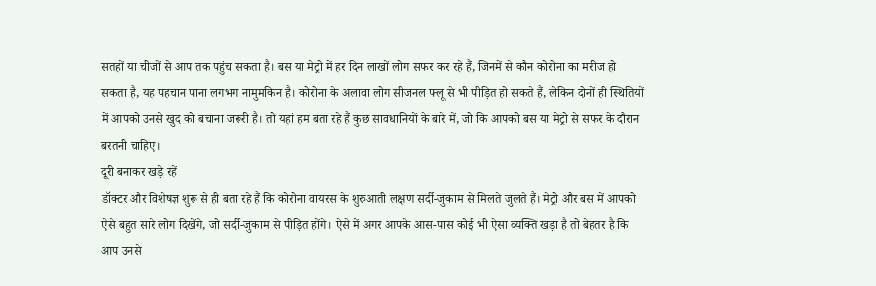सतहों या चीजों से आप तक पहुंच सकता है। बस या मेट्रो में हर दिन लाखों लोग सफर कर रहे हैं, जिनमें से कौन कोरोना का मरीज हो सकता है, यह पहचान पाना लगभग नामुमकिन है। कोरोना के अलावा लोग सीजनल फ्लू से भी पीड़ित हो सकते हैं, लेकिन दोनों ही स्थितियों में आपको उनसे खुद को बचाना जरूरी है। तो यहां हम बता रहे हैं कुछ सावधानियों के बारे में, जो कि आपको बस या मेट्रो से सफर के दौरान बरतनी चाहिए।
दूरी बनाकर खड़े रहें
डॉक्टर और विशेषज्ञ शुरू से ही बता रहे हैं कि कोरोना वायरस के शुरुआती लक्षण सर्दी-जुकाम से मिलते जुलते हैं। मेट्रो और बस में आपको ऐसे बहुत सारे लोग दिखेंगे, जो सर्दी-जुकाम से पीड़ित होंगे। ऐसे में अगर आपके आस-पास कोई भी ऐसा व्यक्ति खड़ा है तो बेहतर है कि आप उनसे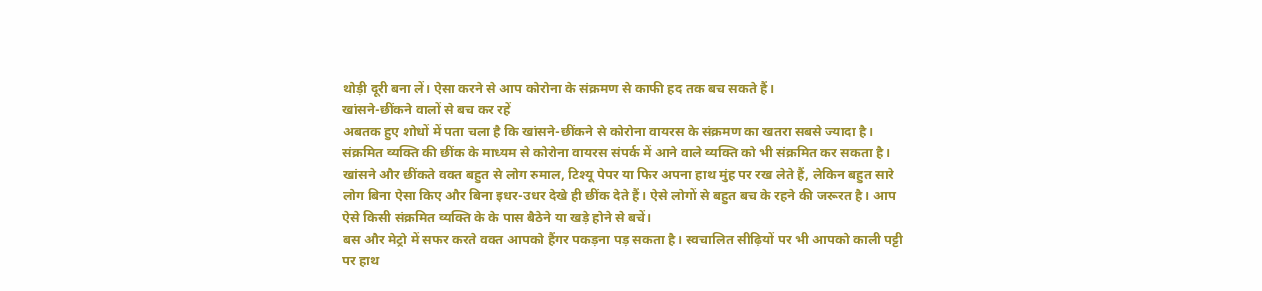थोड़ी दूरी बना लें। ऐसा करने से आप कोरोना के संक्रमण से काफी हद तक बच सकते हैं।
खांसने-छींकने वालों से बच कर रहें
अबतक हुए शोधों में पता चला है कि खांसने-छींकने से कोरोना वायरस के संक्रमण का खतरा सबसे ज्यादा है। संक्रमित व्यक्ति की छींक के माध्यम से कोरोना वायरस संपर्क में आने वाले व्यक्ति को भी संक्रमित कर सकता है। खांसने और छींकते वक्त बहुत से लोग रुमाल, टिश्यू पेपर या फिर अपना हाथ मुंह पर रख लेते हैं, लेकिन बहुत सारे लोग बिना ऐसा किए और बिना इधर-उधर देखे ही छींक देते हैं। ऐसे लोगों से बहुत बच के रहने की जरूरत है। आप ऐसे किसी संक्रमित व्यक्ति के के पास बैठेने या खड़े होने से बचें।
बस और मेट्रो में सफर करते वक्त आपको हैंगर पकड़ना पड़ सकता है। स्वचालित सीढ़ियों पर भी आपको काली पट्टी पर हाथ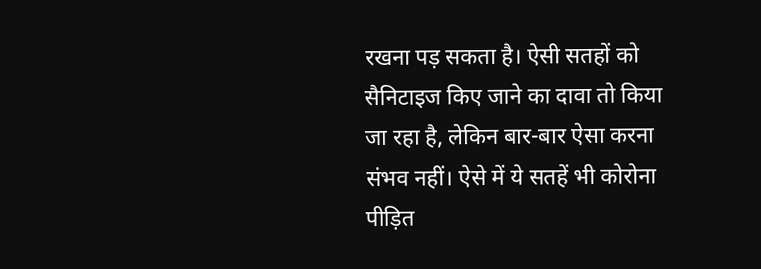रखना पड़ सकता है। ऐसी सतहों को सैनिटाइज किए जाने का दावा तो किया जा रहा है, लेकिन बार-बार ऐसा करना संभव नहीं। ऐसे में ये सतहें भी कोरोना पीड़ित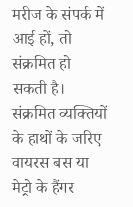मरीज के संपर्क में आई हों, तो संक्रमित हो सकती है। संक्रमित व्यक्तियों के हाथों के जरिए वायरस बस या मेट्रो के हैंगर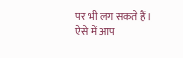पर भी लग सकते हैं। ऐसे में आप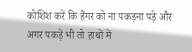कोशिश करें कि हैंगर को ना पकड़ना पड़े और अगर पकड़ें भी तो हाथों में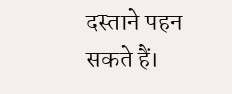दस्ताने पहन सकते हैं।